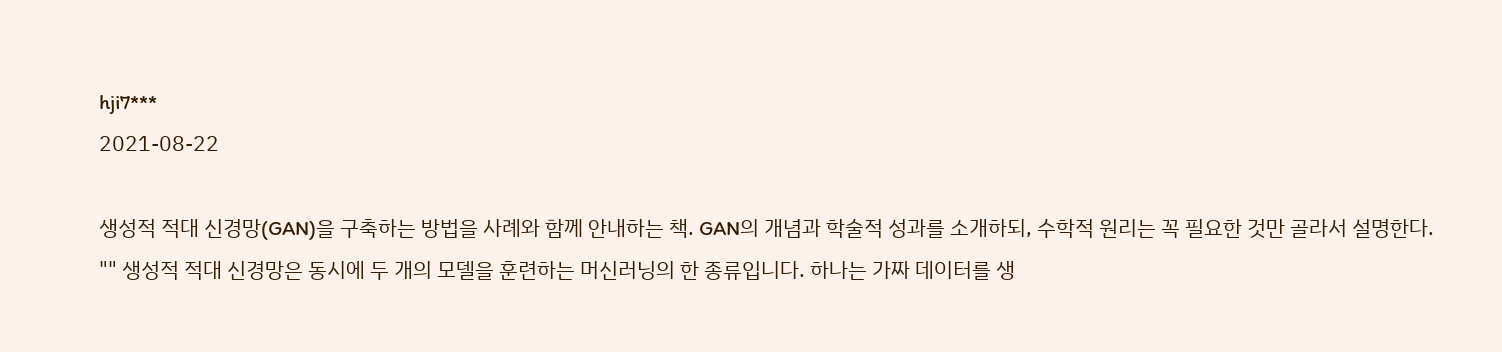hji7***
2021-08-22

생성적 적대 신경망(GAN)을 구축하는 방법을 사례와 함께 안내하는 책. GAN의 개념과 학술적 성과를 소개하되, 수학적 원리는 꼭 필요한 것만 골라서 설명한다.
"" 생성적 적대 신경망은 동시에 두 개의 모델을 훈련하는 머신러닝의 한 종류입니다. 하나는 가짜 데이터를 생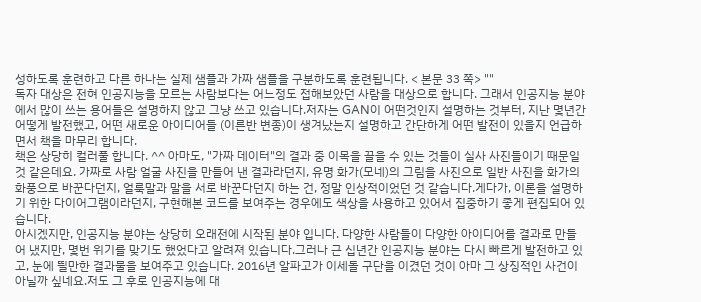성하도록 훈련하고 다른 하나는 실제 샘플과 가짜 샘플을 구분하도록 훈련됩니다. < 본문 33 쪽> ""
독자 대상은 전혀 인공지능을 모르는 사람보다는 어느정도 접해보았던 사람을 대상으로 합니다. 그래서 인공지능 분야에서 많이 쓰는 용어들은 설명하지 않고 그냥 쓰고 있습니다.저자는 GAN이 어떤것인지 설명하는 것부터, 지난 몇년간 어떻게 발전했고, 어떤 새로운 아이디어들 (이른반 변종)이 생겨났는지 설명하고 간단하게 어떤 발전이 있을지 언급하면서 책을 마무리 합니다.
책은 상당히 컬러풀 합니다. ^^ 아마도, "가짜 데이터"의 결과 중 이목을 끌을 수 있는 것들이 실사 사진들이기 때문일 것 같은데요. 가짜로 사람 얼굴 사진을 만들어 낸 결과라던지, 유명 화가(모네)의 그림을 사진으로 일반 사진을 화가의 화풍으로 바꾼다던지, 얼룩말과 말을 서로 바꾼다던지 하는 건, 정말 인상적이었던 것 같습니다.게다가, 이론을 설명하기 위한 다이어그램이라던지, 구현해본 코드를 보여주는 경우에도 색상을 사용하고 있어서 집중하기 좋게 편집되어 있습니다.
아시겠지만, 인공지능 분야는 상당히 오래전에 시작된 분야 입니다. 다양한 사람들이 다양한 아이디어를 결과로 만들어 냈지만, 몇번 위기를 맞기도 했었다고 알려져 있습니다.그러나 근 십년간 인공지능 분야는 다시 빠르게 발전하고 있고, 눈에 띌만한 결과물을 보여주고 있습니다. 2016년 알파고가 이세돌 구단을 이겼던 것이 아마 그 상징적인 사건이 아닐까 싶네요.저도 그 후로 인공지능에 대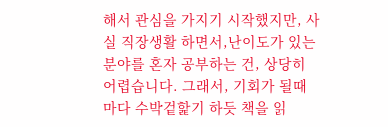해서 관심을 가지기 시작했지만, 사실 직장생활 하면서,난이도가 있는 분야를 혼자 공부하는 건, 상당히 어렵습니다. 그래서, 기회가 될때마다 수박겉핥기 하듯 책을 읽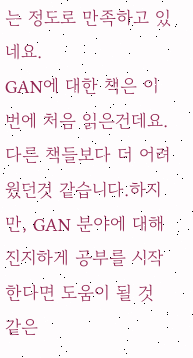는 정도로 만족하고 있네요.
GAN에 대한 책은 이번에 처음 읽은건데요. 다른 책들보다 더 어려웠던것 같습니다.하지만, GAN 분야에 대해 진지하게 공부를 시작 한다면 도움이 될 것 같은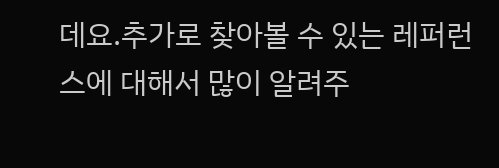데요.추가로 찾아볼 수 있는 레퍼런스에 대해서 많이 알려주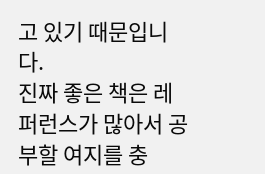고 있기 때문입니다.
진짜 좋은 책은 레퍼런스가 많아서 공부할 여지를 충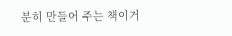분히 만들어 주는 책이거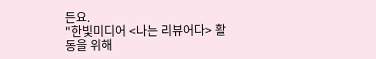든요.
"한빛미디어 <나는 리뷰어다> 활동을 위해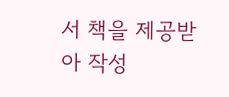서 책을 제공받아 작성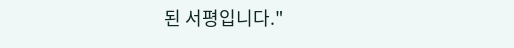된 서평입니다."